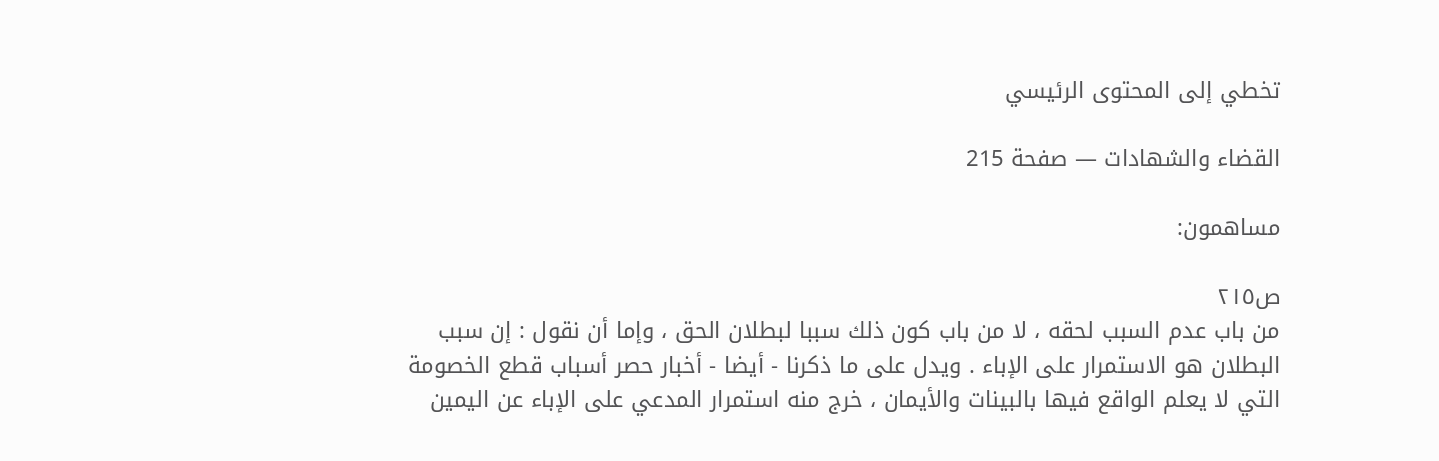تخطي إلى المحتوى الرئيسي

القضاء والشهادات — صفحة 215

مساهمون:

ص٢١٥
من باب عدم السبب لحقه ، لا من باب كون ذلك سببا لبطلان الحق ، وإما أن نقول : إن سبب البطلان هو الاستمرار على الإباء . ويدل على ما ذكرنا - أيضا - أخبار حصر أسباب قطع الخصومة التي لا يعلم الواقع فيها بالبينات والأيمان ، خرج منه استمرار المدعي على الإباء عن اليمين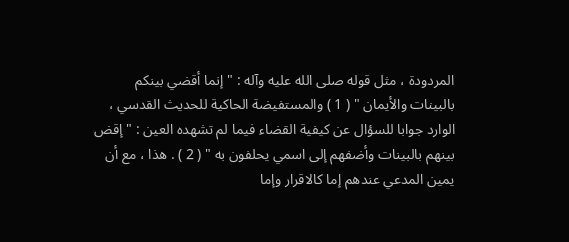المردودة ، مثل قوله صلى الله عليه وآله : " إنما أقضي بينكم بالبينات والأيمان " ( 1 ) والمستفيضة الحاكية للحديث القدسي ، الوارد جوابا للسؤال عن كيفية القضاء فيما لم تشهده العين : " إقض بينهم بالبينات وأضفهم إلى اسمي يحلفون به " ( 2 ) . هذا ، مع أن يمين المدعي عندهم إما كالاقرار وإما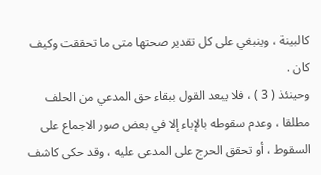كالبينة ، وينبغي على كل تقدير صحتها متى ما تحققت وكيف كان .
وحينئذ ( 3 ) ، فلا يبعد القول ببقاء حق المدعي من الحلف مطلقا ، وعدم سقوطه بالإباء إلا في بعض صور الاجماع على السقوط ، أو تحقق الحرج على المدعى عليه ، وقد حكى كاشف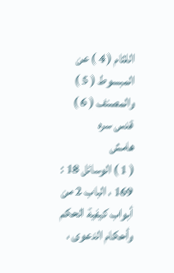اللثام ( 4 ) عن المبسوط ( 5 ) والمصنف ( 6 ) قدس سره
هامش
( 1 ) الوسائل 18 : 169 ، الباب 2 من أبواب كيفية الحكم وأحكام الدعوى ،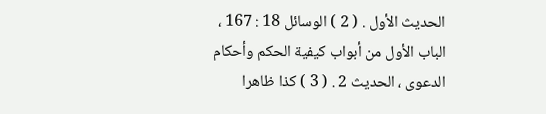الحديث الأول . ( 2 ) الوسائل 18 : 167 ، الباب الأول من أبواب كيفية الحكم وأحكام الدعوى ، الحديث 2 . ( 3 ) كذا ظاهرا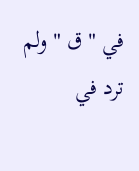في " ق " ولم ترد في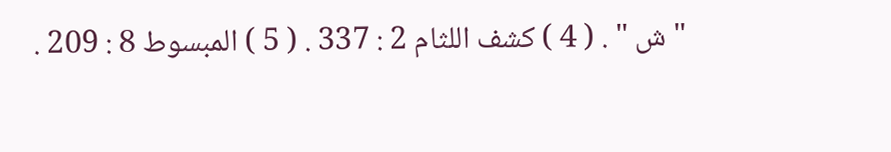" ش " . ( 4 ) كشف اللثام 2 : 337 . ( 5 ) المبسوط 8 : 209 .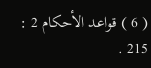( 6 ) قواعد الأحكام 2 : 215 .